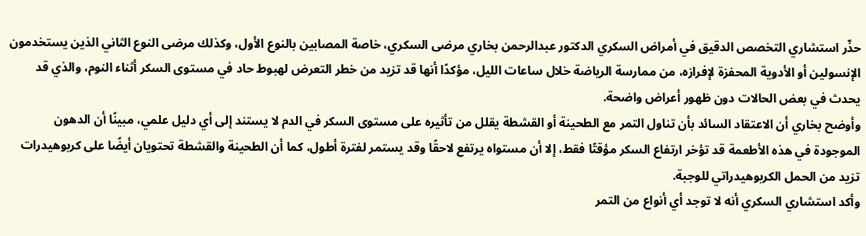حذّر استشاري التخصص الدقيق في أمراض السكري الدكتور عبدالرحمن بخاري مرضى السكري، خاصة المصابين بالنوع الأول، وكذلك مرضى النوع الثاني الذين يستخدمون الإنسولين أو الأدوية المحفزة لإفرازه، من ممارسة الرياضة خلال ساعات الليل، مؤكدًا أنها قد تزيد من خطر التعرض لهبوط حاد في مستوى السكر أثناء النوم، والذي قد يحدث في بعض الحالات دون ظهور أعراض واضحة.
وأوضح بخاري أن الاعتقاد السائد بأن تناول التمر مع الطحينة أو القشطة يقلل من تأثيره على مستوى السكر في الدم لا يستند إلى أي دليل علمي، مبينًا أن الدهون الموجودة في هذه الأطعمة قد تؤخر ارتفاع السكر مؤقتًا فقط، إلا أن مستواه يرتفع لاحقًا وقد يستمر لفترة أطول، كما أن الطحينة والقشطة تحتويان أيضًا على كربوهيدرات تزيد من الحمل الكربوهيدراتي للوجبة.
وأكد استشاري السكري أنه لا توجد أي أنواع من التمر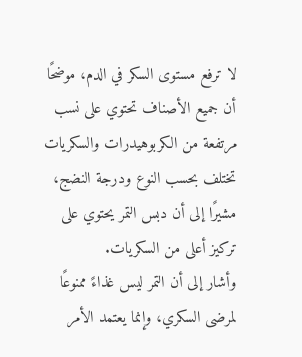لا ترفع مستوى السكر في الدم، موضحًا أن جميع الأصناف تحتوي على نسب مرتفعة من الكربوهيدرات والسكريات تختلف بحسب النوع ودرجة النضج، مشيرًا إلى أن دبس التمر يحتوي على تركيز أعلى من السكريات.
وأشار إلى أن التمر ليس غذاءً ممنوعًا لمرضى السكري، وإنما يعتمد الأمر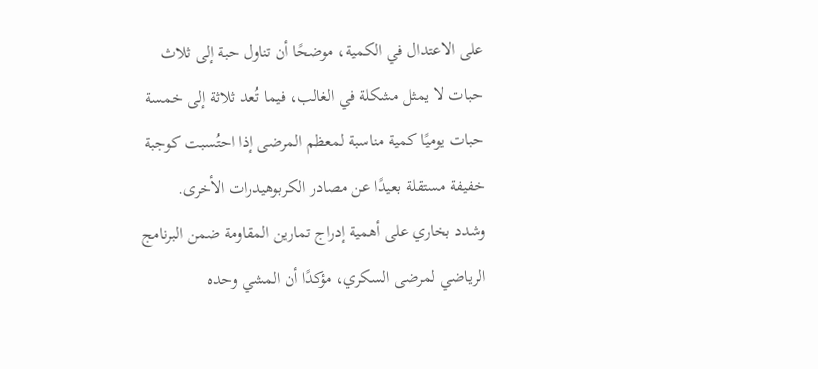على الاعتدال في الكمية، موضحًا أن تناول حبة إلى ثلاث حبات لا يمثل مشكلة في الغالب، فيما تُعد ثلاثة إلى خمسة حبات يوميًا كمية مناسبة لمعظم المرضى إذا احتُسبت كوجبة خفيفة مستقلة بعيدًا عن مصادر الكربوهيدرات الأخرى.
وشدد بخاري على أهمية إدراج تمارين المقاومة ضمن البرنامج الرياضي لمرضى السكري، مؤكدًا أن المشي وحده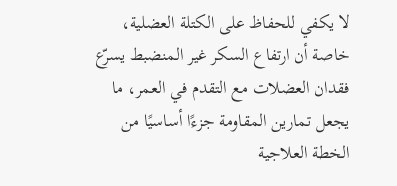لا يكفي للحفاظ على الكتلة العضلية، خاصة أن ارتفاع السكر غير المنضبط يسرّع فقدان العضلات مع التقدم في العمر، ما يجعل تمارين المقاومة جزءًا أساسيًا من الخطة العلاجية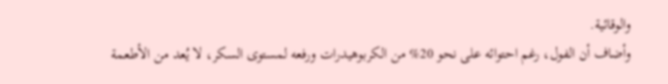والوقائية.
وأضاف أن الفول، رغم احتوائه على نحو 20% من الكربوهيدرات ورفعه لمستوى السكر، لا يُعد من الأطعمة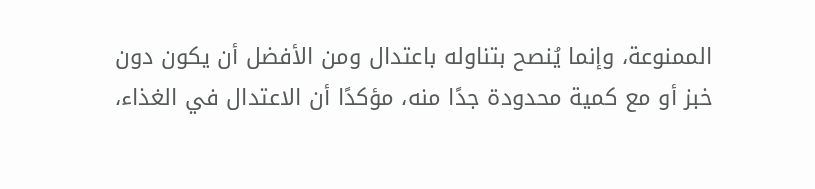الممنوعة، وإنما يُنصح بتناوله باعتدال ومن الأفضل أن يكون دون خبز أو مع كمية محدودة جدًا منه، مؤكدًا أن الاعتدال في الغذاء،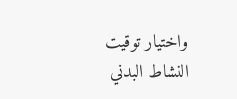واختيار توقيت النشاط البدني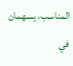المناسب، يسهمان في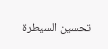تحسين السيطرة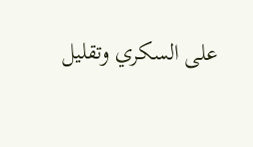على السكري وتقليل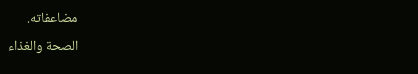مضاعفاته.
الصحة والغذاء